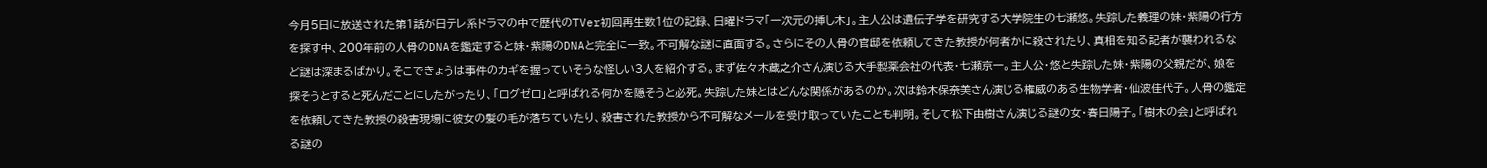今月5日に放送された第1話が日テレ系ドラマの中で歴代のTVer初回再生数1位の記録、日曜ドラマ「一次元の挿し木」。主人公は遺伝子学を研究する大学院生の七瀬悠。失踪した義理の妹・紫陽の行方を探す中、200年前の人骨のDNAを鑑定すると妹・紫陽のDNAと完全に一致。不可解な謎に直面する。さらにその人骨の官邸を依頼してきた教授が何者かに殺されたり、真相を知る記者が襲われるなど謎は深まるばかり。そこできょうは事件のカギを握っていそうな怪しい3人を紹介する。まず佐々木蔵之介さん演じる大手製薬会社の代表・七瀬京一。主人公・悠と失踪した妹・紫陽の父親だが、娘を探そうとすると死んだことにしたがったり、「ログゼロ」と呼ばれる何かを隠そうと必死。失踪した妹とはどんな関係があるのか。次は鈴木保奈美さん演じる権威のある生物学者・仙波佳代子。人骨の鑑定を依頼してきた教授の殺害現場に彼女の髪の毛が落ちていたり、殺害された教授から不可解なメールを受け取っていたことも判明。そして松下由樹さん演じる謎の女・春日陽子。「樹木の会」と呼ばれる謎の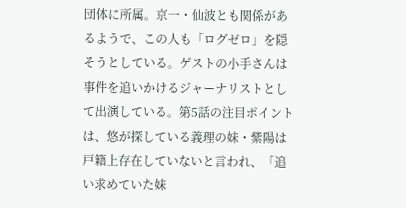団体に所属。京一・仙波とも関係があるようで、この人も「ログゼロ」を隠そうとしている。ゲストの小手さんは事件を追いかけるジャーナリストとして出演している。第5話の注目ポイントは、悠が探している義理の妹・紫陽は戸籍上存在していないと言われ、「追い求めていた妹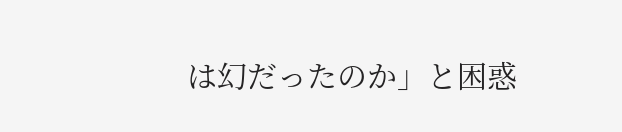は幻だったのか」と困惑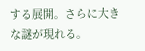する展開。さらに大きな謎が現れる。